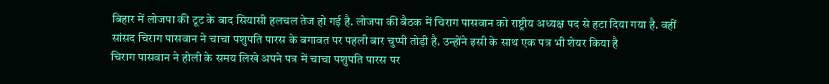बिहार में लोजपा की टूट के बाद सियासी हलचल तेज हो गई है. लोजपा की बैठक में चिराग पासवान को राष्ट्रीय अध्यक्ष पद से हटा दिया गया है. वहीं सांसद चिराग पासवान ने चाचा पशुपति पारस के बगावत पर पहली बार चुप्पी तोड़ी है. उन्होंने इसी के साथ एक पत्र भी शेयर किया है
चिराग पासवान ने होली के समय लिखे अपने पत्र में चाचा पशुपति पारस पर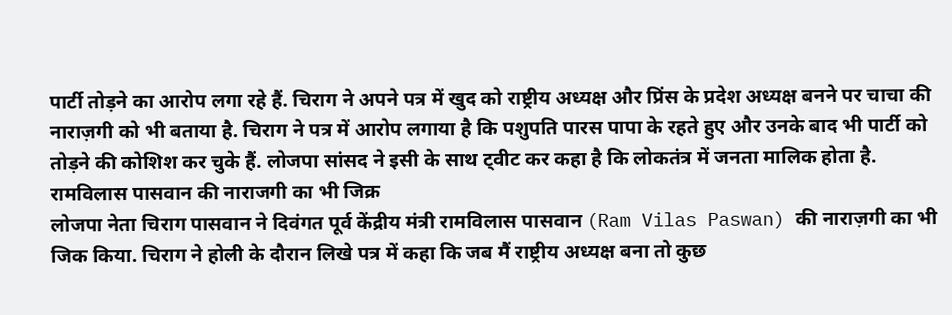पार्टी तोड़ने का आरोप लगा रहे हैं. चिराग ने अपने पत्र में खुद को राष्ट्रीय अध्यक्ष और प्रिंस के प्रदेश अध्यक्ष बनने पर चाचा की नाराज़गी को भी बताया है. चिराग ने पत्र में आरोप लगाया है कि पशुपति पारस पापा के रहते हुए और उनके बाद भी पार्टी को तोड़ने की कोशिश कर चुके हैं. लोजपा सांसद ने इसी के साथ ट्वीट कर कहा है कि लोकतंत्र में जनता मालिक होता है.
रामविलास पासवान की नाराजगी का भी जिक्र
लोजपा नेता चिराग पासवान ने दिवंगत पूर्व केंद्रीय मंत्री रामविलास पासवान (Ram Vilas Paswan) की नाराज़गी का भी जिक किया. चिराग ने होली के दौरान लिखे पत्र में कहा कि जब मैं राष्ट्रीय अध्यक्ष बना तो कुछ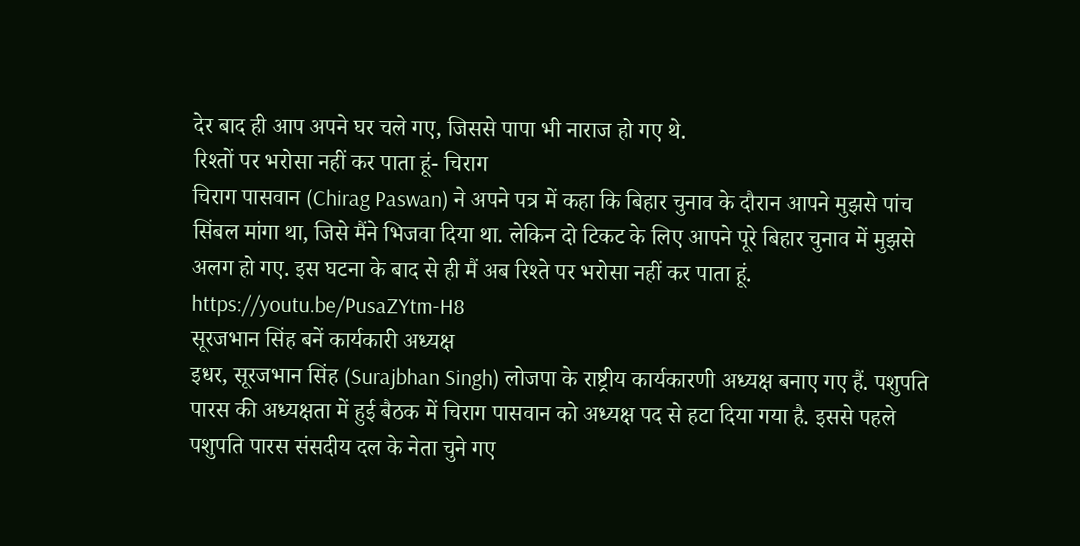देर बाद ही आप अपने घर चले गए, जिससे पापा भी नाराज हो गए थे.
रिश्तों पर भरोसा नहीं कर पाता हूं- चिराग
चिराग पासवान (Chirag Paswan) ने अपने पत्र में कहा कि बिहार चुनाव के दौरान आपने मुझसे पांच सिंबल मांगा था, जिसे मैंने भिजवा दिया था. लेकिन दो टिकट के लिए आपने पूरे बिहार चुनाव में मुझसे अलग हो गए. इस घटना के बाद से ही मैं अब रिश्ते पर भरोसा नहीं कर पाता हूं.
https://youtu.be/PusaZYtm-H8
सूरजभान सिंह बनें कार्यकारी अध्यक्ष
इधर, सूरजभान सिंह (Surajbhan Singh) लोजपा के राष्ट्रीय कार्यकारणी अध्यक्ष बनाए गए हैं. पशुपति पारस की अध्यक्षता में हुई बैठक में चिराग पासवान को अध्यक्ष पद से हटा दिया गया है. इससे पहले पशुपति पारस संसदीय दल के नेता चुने गए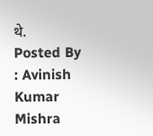थे.
Posted By : Avinish Kumar Mishra